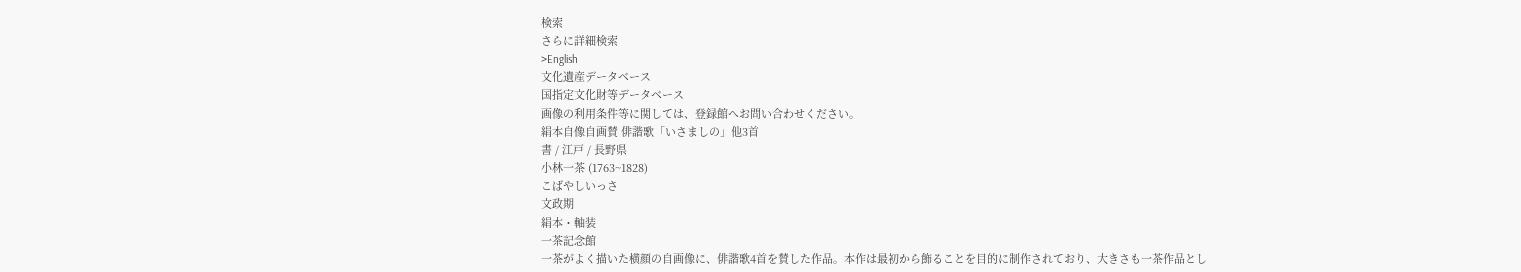検索
さらに詳細検索
>English
文化遺産データベース
国指定文化財等データベース
画像の利用条件等に関しては、登録館へお問い合わせください。
絹本自像自画賛 俳諧歌「いさましの」他3首
書 / 江戸 / 長野県
小林一茶 (1763~1828)
こばやしいっさ
文政期
絹本・軸装
一茶記念館
一茶がよく描いた横顔の自画像に、俳諧歌4首を賛した作品。本作は最初から飾ることを目的に制作されており、大きさも一茶作品とし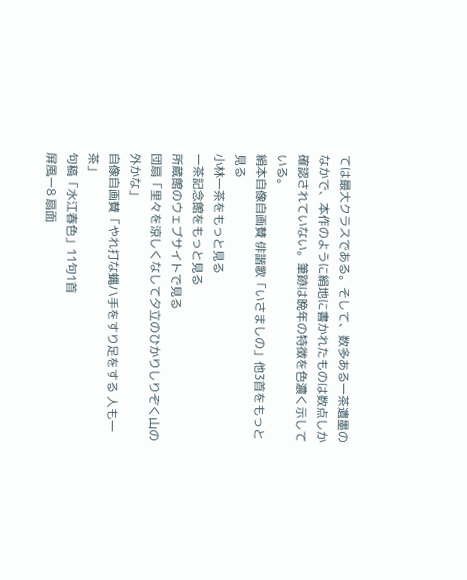ては最大クラスである。そして、数多ある一茶遺墨のなかで、本作のように絹地に書かれたものは数点しか確認されていない。筆跡は晩年の特徴を色濃く示している。
絹本自像自画賛 俳諧歌「いさましの」他3首をもっと見る
小林一茶をもっと見る
一茶記念館をもっと見る
所蔵館のウェブサイトで見る
団扇「里々を涼しくなして夕立のひかりしりぞく山の外かな」
自像自画賛「やれ打な蝿ハ手をすり足をする 人も一茶」
句稿「水江春色」11句1首
屏風ー8 扇面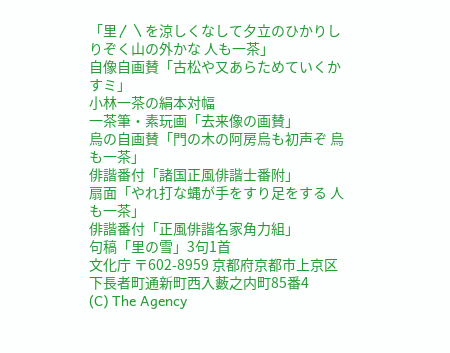「里〳〵を涼しくなして夕立のひかりしりぞく山の外かな 人も一茶」
自像自画賛「古松や又あらためていくかすミ」
小林一茶の絹本対幅
一茶筆・素玩画「去来像の画賛」
烏の自画賛「門の木の阿房烏も初声ぞ 烏も一茶」
俳諧番付「諸国正風俳諧士番附」
扇面「やれ打な蝿が手をすり足をする 人も一茶」
俳諧番付「正風俳諧名家角力組」
句稿「里の雪」3句1首
文化庁 〒602-8959 京都府京都市上京区下長者町通新町西入藪之内町85番4
(C) The Agency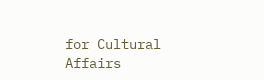for Cultural Affairs